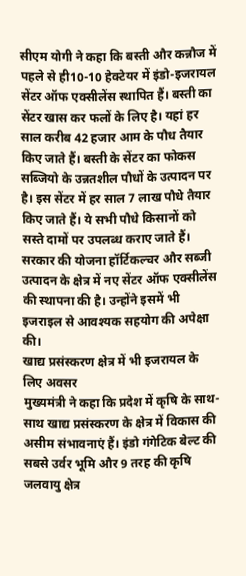सीएम योगी ने कहा कि बस्ती और कन्नौज में पहले से ही10-10 हेक्टेयर में इंडो-इजरायल सेंटर ऑफ एक्सीलेंस स्थापित हैं। बस्ती का सेंटर खास कर फलों के लिए है। यहां हर साल करीब 42 हजार आम के पौध तैयार किए जाते हैं। बस्ती के सेंटर का फोकस सब्जियो के उन्नतशील पौधों के उत्पादन पर है। इस सेंटर में हर साल 7 लाख पौधे तैयार किए जाते हैं। ये सभी पौधे किसानों को सस्ते दामों पर उपलब्ध कराए जाते हैं। सरकार की योजना हॉर्टिकल्चर और सब्जी उत्पादन के क्षेत्र में नए सेंटर ऑफ एक्सीलेंस की स्थापना की है। उन्होंने इसमें भी इजराइल से आवश्यक सहयोग की अपेक्षा की।
खाद्य प्रसंस्करण क्षेत्र में भी इजरायल के लिए अवसर
मुख्यमंत्री ने कहा कि प्रदेश में कृषि के साथ-साथ खाद्य प्रसंस्करण के क्षेत्र में विकास की असीम संभावनाएं हैं। इंडो गंगेटिक बेल्ट की सबसे उर्वर भूमि और 9 तरह की कृषि जलवायु क्षेत्र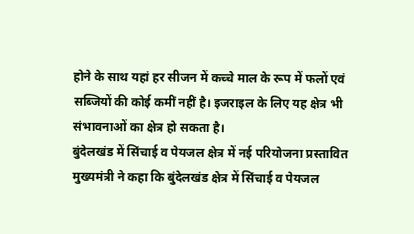होने के साथ यहां हर सीजन में कच्चे माल के रूप में फलों एवं सब्जियों की कोई कमीं नहीं है। इजराइल के लिए यह क्षेत्र भी संभावनाओं का क्षेत्र हो सकता है।
बुंदेलखंड में सिंचाई व पेयजल क्षेत्र में नई परियोजना प्रस्तावित
मुख्यमंत्री ने कहा कि बुंदेलखंड क्षेत्र में सिंचाई व पेयजल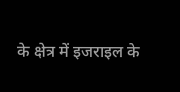के क्षेत्र में इजराइल के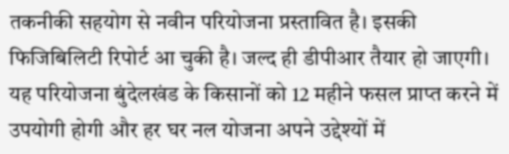तकनीकी सहयोग से नवीन परियोजना प्रस्तावित है। इसकी फिजिबिलिटी रिपोर्ट आ चुकी है। जल्द ही डीपीआर तैयार हो जाएगी। यह परियोजना बुंदेलखंड के किसानों को 12 महीने फसल प्राप्त करने में उपयोगी होगी और हर घर नल योजना अपने उद्देश्यों में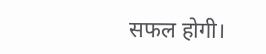सफल होगी।